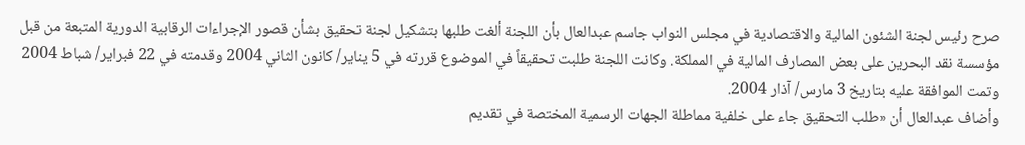صرح رئيس لجنة الشئون المالية والاقتصادية في مجلس النواب جاسم عبدالعال بأن اللجنة ألغت طلبها بتشكيل لجنة تحقيق بشأن قصور الإجراءات الرقابية الدورية المتبعة من قبل مؤسسة نقد البحرين على بعض المصارف المالية في المملكة. وكانت اللجنة طلبت تحقيقاً في الموضوع قررته في 5 يناير/ كانون الثاني 2004 وقدمته في 22 فبراير/ شباط 2004 وتمت الموافقة عليه بتاريخ 3 مارس/ آذار 2004.
وأضاف عبدالعال أن «طلب التحقيق جاء على خلفية مماطلة الجهات الرسمية المختصة في تقديم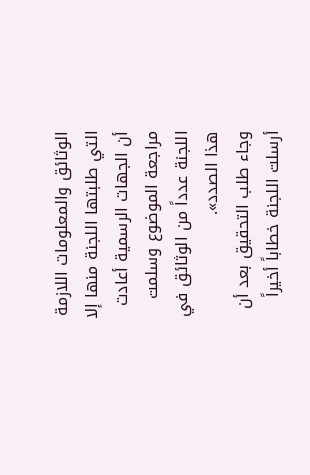الوثائق والمعلومات اللازمة التي طلبتها اللجنة منها إلا أن الجهات الرسمية أعادت مراجعة الموضوع وسلمت اللجنة عدداً من الوثائق في هذا الصدد».
وجاء طلب التحقيق بعد أن أرسلت اللجنة خطاباً أخيراً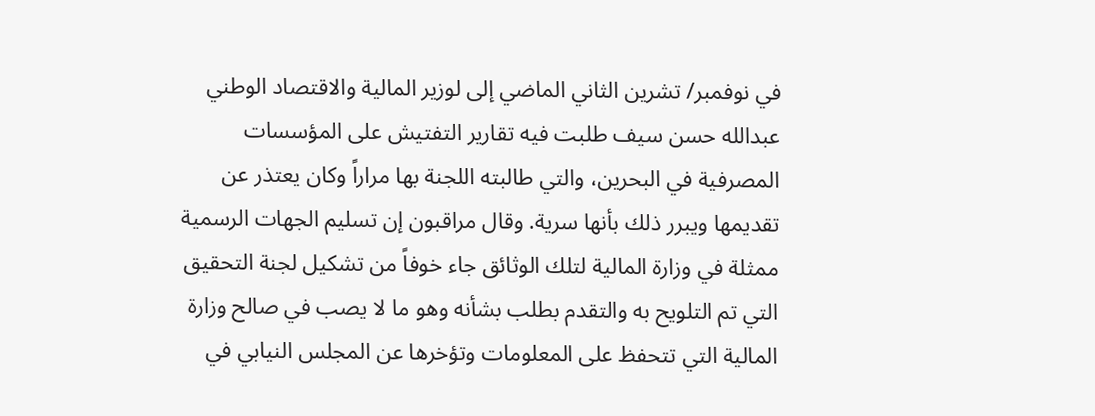في نوفمبر/ تشرين الثاني الماضي إلى لوزير المالية والاقتصاد الوطني عبدالله حسن سيف طلبت فيه تقارير التفتيش على المؤسسات المصرفية في البحرين، والتي طالبته اللجنة بها مراراً وكان يعتذر عن تقديمها ويبرر ذلك بأنها سرية. وقال مراقبون إن تسليم الجهات الرسمية ممثلة في وزارة المالية لتلك الوثائق جاء خوفاً من تشكيل لجنة التحقيق التي تم التلويح به والتقدم بطلب بشأنه وهو ما لا يصب في صالح وزارة المالية التي تتحفظ على المعلومات وتؤخرها عن المجلس النيابي في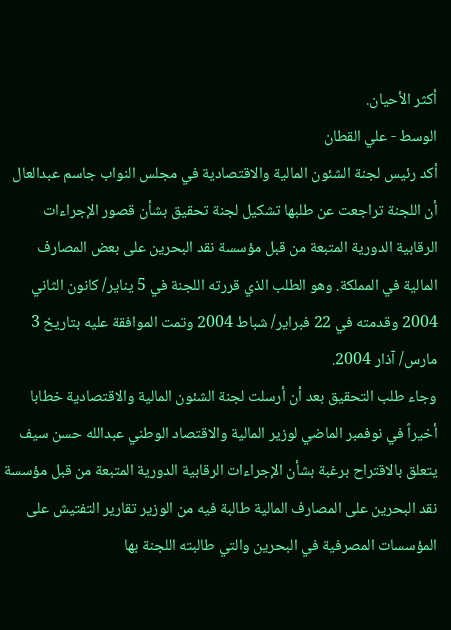أكثر الأحيان.
الوسط - علي القطان
أكد رئيس لجنة الشئون المالية والاقتصادية في مجلس النواب جاسم عبدالعال أن اللجنة تراجعت عن طلبها تشكيل لجنة تحقيق بشأن قصور الإجراءات الرقابية الدورية المتبعة من قبل مؤسسة نقد البحرين على بعض المصارف المالية في المملكة. وهو الطلب الذي قررته اللجنة في 5 يناير/ كانون الثاني 2004 وقدمته في 22 فبراير/ شباط 2004 وتمت الموافقة عليه بتاريخ 3 مارس/ آذار 2004.
وجاء طلب التحقيق بعد أن أرسلت لجنة الشئون المالية والاقتصادية خطابا أخيراً في نوفمبر الماضي لوزير المالية والاقتصاد الوطني عبدالله حسن سيف يتعلق بالاقتراح برغبة بشأن الإجراءات الرقابية الدورية المتبعة من قبل مؤسسة نقد البحرين على المصارف المالية طالبة فيه من الوزير تقارير التفتيش على المؤسسات المصرفية في البحرين والتي طالبته اللجنة بها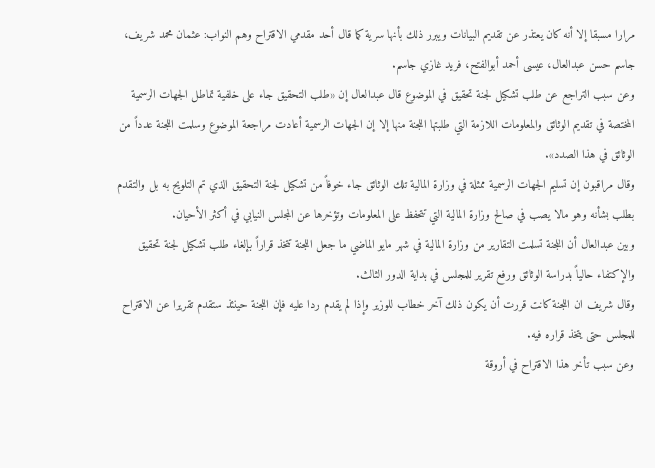مرارا مسبقا إلا أنه كان يعتذر عن تقديم البيانات ويبرر ذلك بأنها سرية كما قال أحد مقدمي الاقتراح وهم النواب: عثمان محمد شريف، جاسم حسن عبدالعال، عيسى أحمد أبوالفتح، فريد غازي جاسم.
وعن سبب التراجع عن طلب تشكيل لجنة تحقيق في الموضوع قال عبدالعال إن «طلب التحقيق جاء على خلفية تماطل الجهات الرسمية المختصة في تقديم الوثائق والمعلومات اللازمة التي طلبتها اللجنة منها إلا إن الجهات الرسمية أعادت مراجعة الموضوع وسلمت اللجنة عدداً من الوثائق في هذا الصدد».
وقال مراقبون إن تسليم الجهات الرسمية ممثلة في وزارة المالية تلك الوثائق جاء خوفاً من تشكيل لجنة التحقيق الذي تم التلويح به بل والتقدم بطلب بشأنه وهو مالا يصب في صالح وزارة المالية التي تتحفظ على المعلومات وتؤخرها عن المجلس النيابي في أكثر الأحيان.
وبين عبدالعال أن اللجنة تسلمت التقارير من وزارة المالية في شهر مايو الماضي ما جعل اللجنة تتخذ قراراً بإلغاء طلب تشكيل لجنة تحقيق والإكتفاء حالياً بدراسة الوثائق ورفع تقرير للمجلس في بداية الدور الثالث.
وقال شريف ان اللجنة كانت قررت أن يكون ذلك آخر خطاب للوزير وإذا لم يقدم ردا عليه فإن اللجنة حينئذ ستقدم تقريرا عن الاقتراح للمجلس حتى يتخذ قراره فيه.
وعن سبب تأخر هذا الاقتراح في أروقة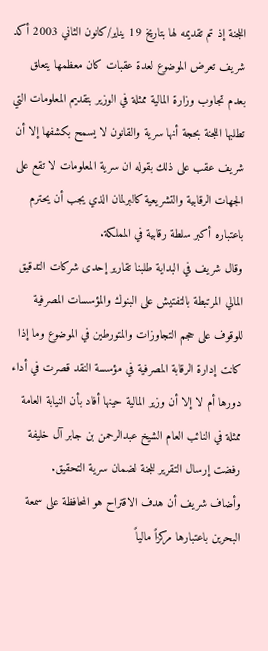اللجنة إذ تم تقديمه لها بتاريخ 19 يناير/كانون الثاني 2003 أكد شريف تعرض الموضوع لعدة عقبات كان معظمها يتعلق بعدم تجاوب وزارة المالية ممثلة في الوزير بتقديم المعلومات التي تطلبها اللجنة بحجة أنها سرية والقانون لا يسمح بكشفها إلا أن شريف عقب على ذلك بقوله ان سرية المعلومات لا تقع على الجهات الرقابية والتشريعية كالبرلمان الذي يجب أن يحترم باعتباره أكبر سلطة رقابية في المملكة.
وقال شريف في البداية طلبنا تقارير إحدى شركات التدقيق المالي المرتبطة بالتفتيش على البنوك والمؤسسات المصرفية للوقوف على حجم التجاوزات والمتورطين في الموضوع وما إذا كانت إدارة الرقابة المصرفية في مؤسسة النقد قصرت في أداء دورها أم لا إلا أن وزير المالية حينها أفاد بأن النيابة العامة ممثلة في النائب العام الشيخ عبدالرحمن بن جابر آل خليفة رفضت إرسال التقرير للجنة لضمان سرية التحقيق.
وأضاف شريف أن هدف الاقتراح هو المحافظة على سمعة البحرين باعتبارها مركزاً مالياً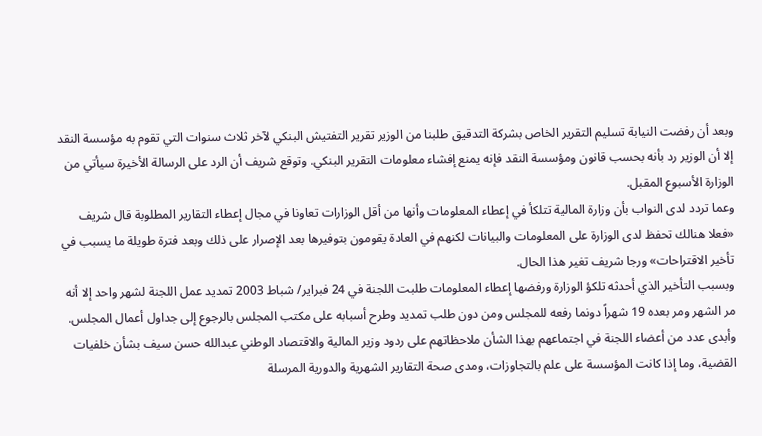وبعد أن رفضت النيابة تسليم التقرير الخاص بشركة التدقيق طلبنا من الوزير تقرير التفتيش البنكي لآخر ثلاث سنوات التي تقوم به مؤسسة النقد إلا أن الوزير رد بأنه بحسب قانون ومؤسسة النقد فإنه يمنع إفشاء معلومات التقرير البنكي. وتوقع شريف أن الرد على الرسالة الأخيرة سيأتي من الوزارة الأسبوع المقبل.
وعما تردد لدى النواب بأن وزارة المالية تتلكأ في إعطاء المعلومات وأنها من أقل الوزارات تعاونا في مجال إعطاء التقارير المطلوبة قال شريف «فعلا هنالك تحفظ لدى الوزارة على المعلومات والبيانات لكنهم في العادة يقومون بتوفيرها بعد الإصرار على ذلك وبعد فترة طويلة ما يسبب في تأخير الاقتراحات» ورجا شريف تغير هذا الحال.
وبسبب التأخير الذي أحدثه تلكؤ الوزارة ورفضها إعطاء المعلومات طلبت اللجنة في 24 فبراير/ شباط 2003 تمديد عمل اللجنة لشهر واحد إلا أنه مر الشهر ومر بعده 19 شهراً دونما رفعه للمجلس ومن دون طلب تمديد وطرح أسبابه على مكتب المجلس بالرجوع إلى جداول أعمال المجلس.
وأبدى عدد من أعضاء اللجنة في اجتماعهم بهذا الشأن ملاحظاتهم على ردود وزير المالية والاقتصاد الوطني عبدالله حسن سيف بشأن خلفيات القضية، وما إذا كانت المؤسسة على علم بالتجاوزات، ومدى صحة التقارير الشهرية والدورية المرسلة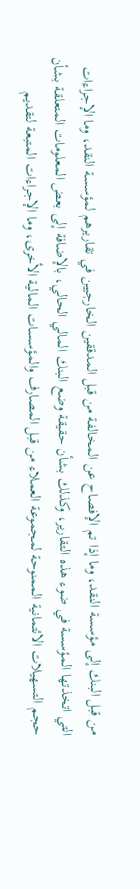من قبل البنك إلى مؤسسة النقد، وما إذا تم الإفصاح عن المخالفة من قبل المدققين الخارجيين في تقاريرهم لمؤسسة النقد، وما الإجراءات التي اتخذتها المؤسسة في ضوء هذه التقارير، وكذلك بشأن حقيقة وضع البنك المالي الحالي، بالإضافة إلى بعض المعلومات المتعلقة بشأن حجم التسهيلات الائتمانية الممنوحة لمجموعة العملاء من قبل المصارف والمؤسسات المالية الأخرى، وما الإجراءات المتبعة لتقديم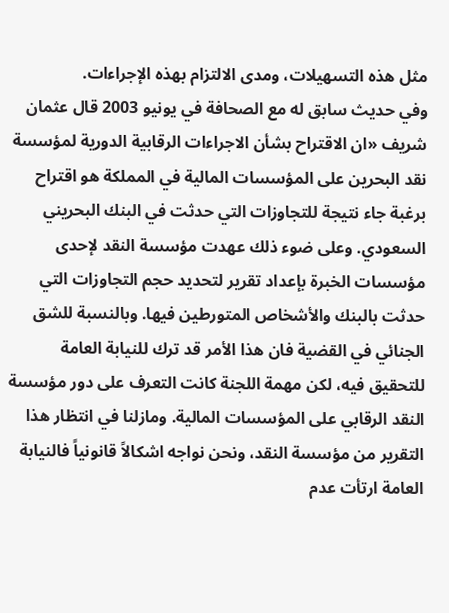مثل هذه التسهيلات، ومدى الالتزام بهذه الإجراءات.
وفي حديث سابق له مع الصحافة في يونيو 2003 قال عثمان شريف «ان الاقتراح بشأن الاجراءات الرقابية الدورية لمؤسسة نقد البحرين على المؤسسات المالية في المملكة هو اقتراح برغبة جاء نتيجة للتجاوزات التي حدثت في البنك البحريني السعودي. وعلى ضوء ذلك عهدت مؤسسة النقد لإحدى مؤسسات الخبرة بإعداد تقرير لتحديد حجم التجاوزات التي حدثت بالبنك والأشخاص المتورطين فيها. وبالنسبة للشق الجنائي في القضية فان هذا الأمر قد ترك للنيابة العامة للتحقيق فيه، لكن مهمة اللجنة كانت التعرف على دور مؤسسة النقد الرقابي على المؤسسات المالية. ومازلنا في انتظار هذا التقرير من مؤسسة النقد، ونحن نواجه اشكالاً قانونياً فالنيابة العامة ارتأت عدم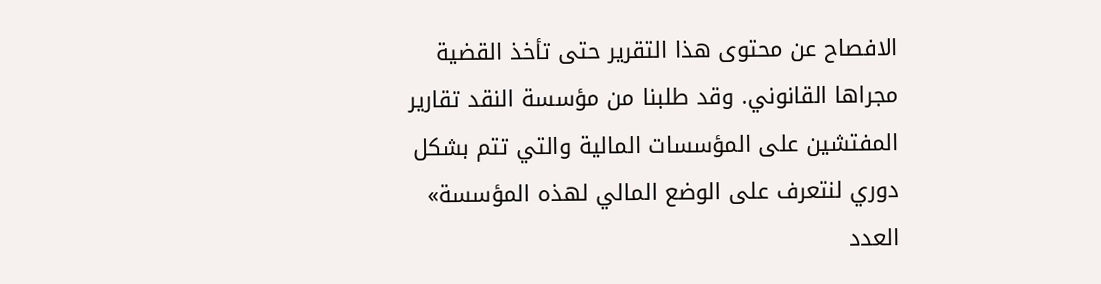الافصاح عن محتوى هذا التقرير حتى تأخذ القضية مجراها القانوني. وقد طلبنا من مؤسسة النقد تقارير المفتشين على المؤسسات المالية والتي تتم بشكل دوري لنتعرف على الوضع المالي لهذه المؤسسة»
العدد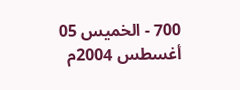700 - الخميس 05 أغسطس 2004م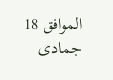الموافق 18 جمادى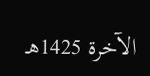الآخرة 1425هـ